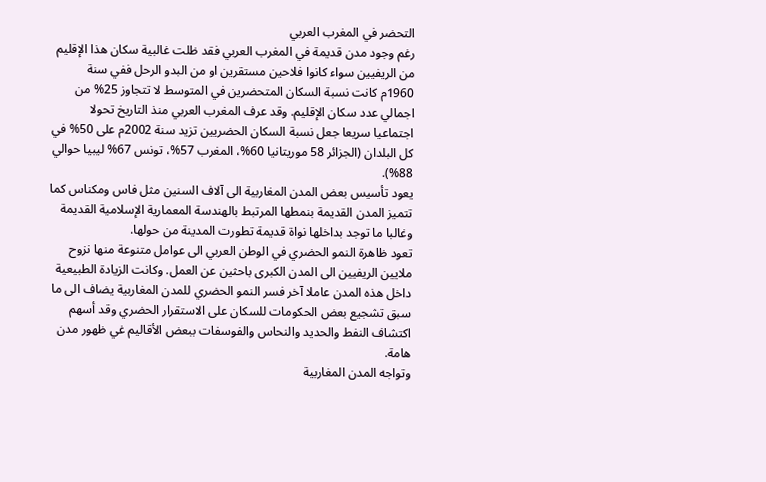التحضر في المغرب العربي
رغم وجود مدن قديمة في المغرب العربي فقد ظلت غالبية سكان هذا الإقليم من الريفيين سواء كانوا فلاحين مستقرين او من البدو الرحل ففي سنة 1960م كانت نسبة السكان المتحضرين في المتوسط لا تتجاوز 25% من اجمالي عدد سكان الإقليم. وقد عرف المغرب العربي منذ التاريخ تحولا اجتماعيا سريعا جعل نسبة السكان الحضريين تزيد سنة 2002م على 50% في كل البلدان (الجزائر 58 موريتانيا 60%، المغرب 57%، تونس 67% ليبيا حوالي 88%).
يعود تأسيس بعض المدن المغاربية الى آلاف السنين مثل فاس ومكناس كما تتميز المدن القديمة بنمطها المرتبط بالهندسة المعمارية الإسلامية القديمة وغالبا ما توجد بداخلها نواة قديمة تطورت المدينة من حولها.
تعود ظاهرة النمو الحضري في الوطن العربي الى عوامل متنوعة منها نزوح ملايين الريفيين الى المدن الكبرى باحثين عن العمل. وكانت الزيادة الطبيعية داخل هذه المدن عاملا آخر فسر النمو الحضري للمدن المغاربية يضاف الى ما سبق تشجيع بعض الحكومات للسكان على الاستقرار الحضري وقد أسهم اكتشاف النفط والحديد والنحاس والفوسفات ببعض الأقاليم غي ظهور مدن هامة.
وتواجه المدن المغاربية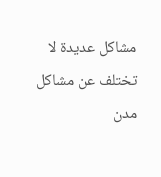مشاكل عديدة لا تختلف عن مشاكل مدن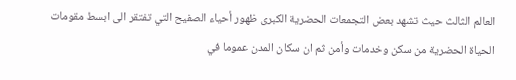العالم الثالث حيث تشهد بعض التجمعات الحضرية الكبرى ظهور أحياء الصفيح التي تفتقر الى ابسط مقومات الحياة الحضرية من سكن وخدمات وأمن ثم ان سكان المدن عموما في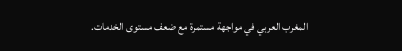المغرب العربي في مواجهة مستمرة مع ضعف مستوى الخدمات.